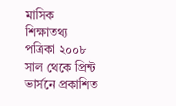মাসিক শিক্ষাতথ্য পত্রিকা ২০০৮ সাল থেকে প্রিন্ট ভার্সনে প্রকাশিত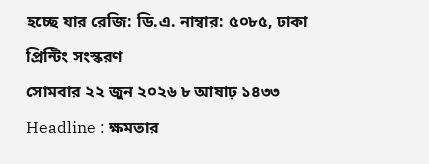হচ্ছে যার রেজি: ডি.এ. নাম্বার: ৫০৮৫, ঢাকা
প্রিন্টিং সংস্করণ
সোমবার ২২ জুন ২০২৬ ৮ আষাঢ় ১৪৩৩
Headline : ক্ষমতার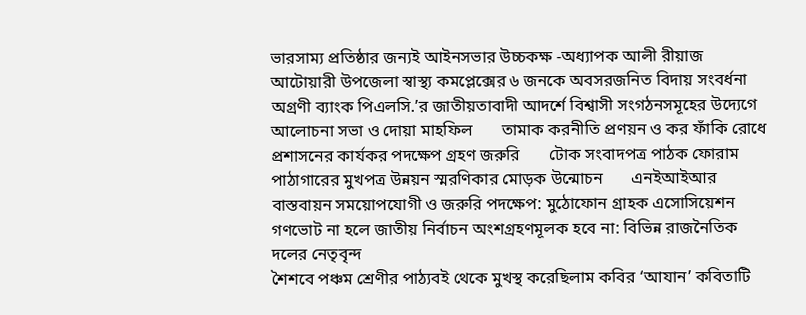ভারসাম্য প্রতিষ্ঠার জন্যই আইনসভার উচ্চকক্ষ -অধ্যাপক আলী রীয়াজ       আটোয়ারী উপজেলা স্বাস্থ্য কমপ্লেক্সের ৬ জনকে অবসরজনিত বিদায় সংবর্ধনা       অগ্রণী ব্যাংক পিএলসি.’র জাতীয়তাবাদী আদর্শে বিশ্বাসী সংগঠনসমূহের উদ্যেগে আলোচনা সভা ও দোয়া মাহফিল       তামাক করনীতি প্রণয়ন ও কর ফাঁকি রোধে প্রশাসনের কার্যকর পদক্ষেপ গ্রহণ জরুরি       টোক সংবাদপত্র পাঠক ফোরাম পাঠাগারের মুখপত্র উন্নয়ন স্মরণিকার মোড়ক উন্মোচন       এনইআইআর বাস্তবায়ন সময়োপযোগী ও জরুরি পদক্ষেপ: মুঠোফোন গ্রাহক এসোসিয়েশন       গণভোট না হলে জাতীয় নির্বাচন অংশগ্রহণমূলক হবে না: বিভিন্ন রাজনৈতিক দলের নেতৃবৃন্দ
শৈশবে পঞ্চম শ্রেণীর পাঠ্যবই থেকে মুখস্থ করেছিলাম কবির ‘আযান’ কবিতাটি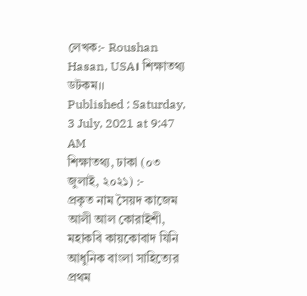লেখক:- Roushan Hasan, USA। শিক্ষাতথ্য ডটকম।।
Published : Saturday, 3 July, 2021 at 9:47 AM
শিক্ষাতথ্য, ঢাকা (০৩ জুলাই, ২০২১) :-
প্রকৃত নাম সৈয়দ কাজেম আলী আল কোরাইশী, মহাকবি কায়কোবাদ যিনি আধুনিক বাংলা সাহিত্যের প্রথম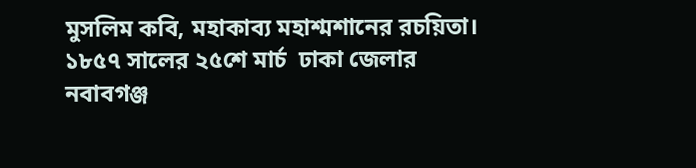মুসলিম কবি, মহাকাব্য মহাশ্মশানের রচয়িতা।  ১৮৫৭ সালের ২৫শে মার্চ  ঢাকা জেলার  নবাবগঞ্জ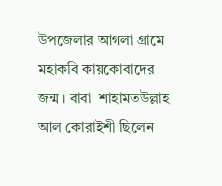উপজেলার আগলা গ্রামে মহাকবি কায়কোবাদের জন্ম । বাবা  শাহামতউল্লাহ আল কোরাইশী ছিলেন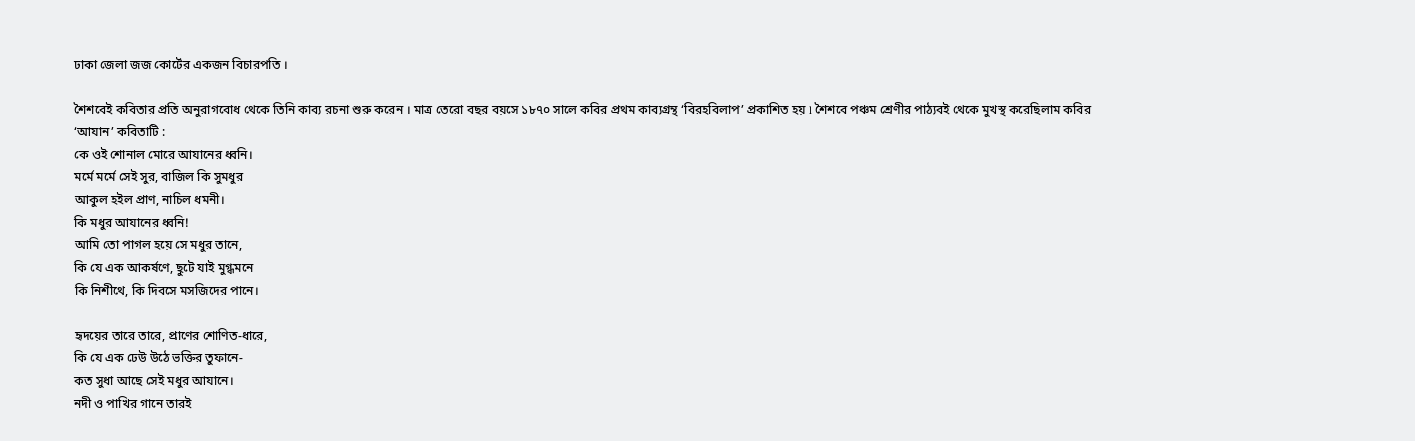ঢাকা জেলা জজ কোর্টের একজন বিচারপতি ।

শৈশবেই কবিতার প্রতি অনুরাগবোধ থেকে তিনি কাব্য রচনা শুরু করেন । মাত্র তেরো বছর বয়সে ১৮৭০ সালে কবির প্রথম কাব্যগ্রন্থ ‘বিরহবিলাপ’ প্রকাশিত হয় l শৈশবে পঞ্চম শ্রেণীর পাঠ্যবই থেকে মুখস্থ করেছিলাম কবির ‘আযান’ কবিতাটি :
কে ওই শোনাল মোরে আযানের ধ্বনি।
মর্মে মর্মে সেই সুর, বাজিল কি সুমধুর
আকুল হইল প্রাণ, নাচিল ধমনী।
কি মধুর আযানের ধ্বনি!
আমি তো পাগল হয়ে সে মধুর তানে,
কি যে এক আকর্ষণে, ছুটে যাই মুগ্ধমনে
কি নিশীথে, কি দিবসে মসজিদের পানে।

হৃদয়ের তারে তারে, প্রাণের শোণিত-ধারে,
কি যে এক ঢেউ উঠে ভক্তির তুফানে-
কত সুধা আছে সেই মধুর আযানে।
নদী ও পাখির গানে তারই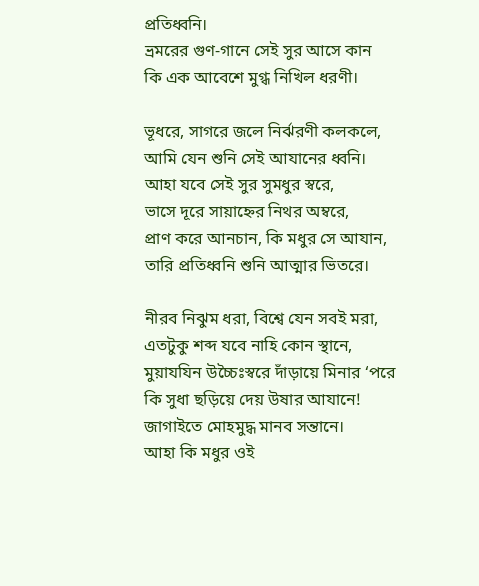প্রতিধ্বনি।
ভ্রমরের গুণ-গানে সেই সুর আসে কান
কি এক আবেশে মুগ্ধ নিখিল ধরণী।

ভূধরে, সাগরে জলে নির্ঝরণী কলকলে,
আমি যেন শুনি সেই আযানের ধ্বনি।
আহা যবে সেই সুর সুমধুর স্বরে,
ভাসে দূরে সায়াহ্নের নিথর অম্বরে,
প্রাণ করে আনচান, কি মধুর সে আযান,
তারি প্রতিধ্বনি শুনি আত্মার ভিতরে।

নীরব নিঝুম ধরা, বিশ্বে যেন সবই মরা,
এতটুকু শব্দ যবে নাহি কোন স্থানে,
মুয়াযযিন উচ্চৈঃস্বরে দাঁড়ায়ে মিনার ‘পরে
কি সুধা ছড়িয়ে দেয় উষার আযানে!
জাগাইতে মোহমুদ্ধ মানব সন্তানে।
আহা কি মধুর ওই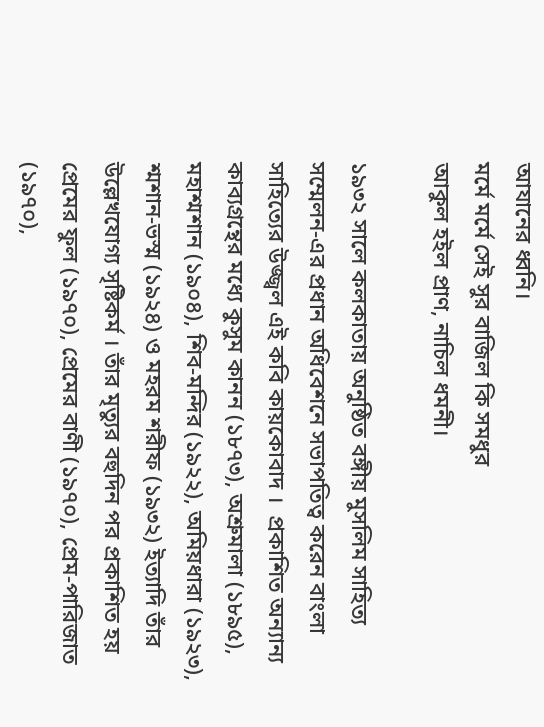আযানের ধ্বনি।
মর্মে মর্মে সেই সুর বাজিল কি সমধুর
আকুল হইল প্রাণ, নাচিল ধমনী।

১৯৩২ সালে কলকাতায় অনুষ্ঠিত বঙ্গীয় মুসলিম সাহিত্য সম্মেলন-এর প্রধান অধিবেশনে সভাপতিত্ব করেন বাংলা সাহিত্যের উজ্জ্বল এই কবি কায়কোবাদ ।  প্রকাশিত অন্যান্য কাব্যগ্রন্থের মধ্যে কুসুম কানন (১৮৭৩), অশ্রুমালা (১৮৯৫),  মহাশ্মশান (১৯০৪), শিব-মন্দির (১৯২২), অমিয়ধারা (১৯২৩), শ্মশান-ভস্ম (১৯২৪) ও মহরম শরীফ (১৯৩২) ইত্যাদি তাঁর উল্লেখযোগ্য সৃষ্টিকর্ম । তাঁর মৃত্যুর বহুদিন পর প্রকাশিত হয় প্রেমের ফুল (১৯৭০), প্রেমের বাণী (১৯৭০), প্রেম-পারিজাত (১৯৭০),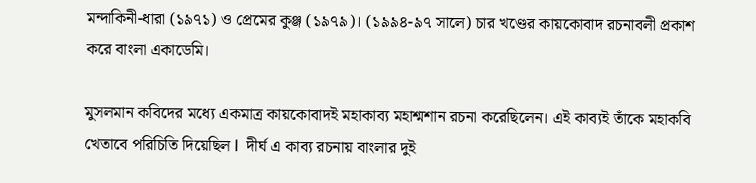মন্দাকিনী-ধারা (১৯৭১) ও প্রেমের কুঞ্জ (১৯৭৯)। (১৯৯৪-৯৭ সালে) চার খণ্ডের কায়কোবাদ রচনাবলী প্রকাশ করে বাংলা একাডেমি।

মুসলমান কবিদের মধ্যে একমাত্র কায়কোবাদই মহাকাব্য মহাশ্মশান রচনা করেছিলেন। এই কাব্যই তাঁকে মহাকবি খেতাবে পরিচিতি দিয়েছিল l  দীর্ঘ এ কাব্য রচনায় বাংলার দুই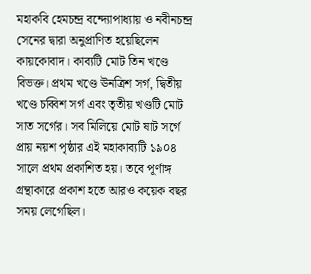মহাকবি হেমচন্দ্র বন্দ্যোপাধ্যায় ও নবীনচন্দ্র সেনের দ্বারা অনুপ্রাণিত হয়েছিলেন কায়কোবাদ। কাব্যটি মোট তিন খণ্ডে বিভক্ত। প্রথম খণ্ডে ঊনত্রিশ সর্গ, দ্বিতীয় খণ্ডে চব্বিশ সর্গ এবং তৃতীয় খণ্ডটি মোট সাত সর্গের। সব মিলিয়ে মোট ষাট সর্গে প্রায় নয়শ পৃষ্ঠার এই মহাকাব্যটি ১৯০৪ সালে প্রথম প্রকাশিত হয়। তবে পূর্ণাঙ্গ গ্রন্থাকারে প্রকাশ হতে আরও কয়েক বছর সময় লেগেছিল।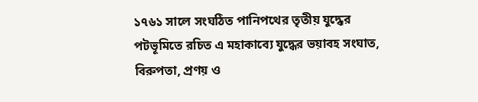১৭৬১ সালে সংঘঠিত পানিপথের তৃতীয় যুদ্ধের পটভূমিতে রচিত এ মহাকাব্যে যুদ্ধের ভয়াবহ সংঘাত, বিরুপতা, প্রণয় ও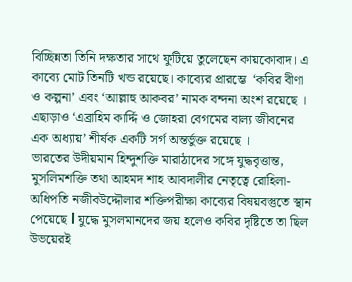বিচ্ছিন্নতা তিনি দক্ষতার সাথে ফুটিয়ে তুলেছেন কায়কোবাদ। এ কাব্যে মোট তিনটি খন্ড রয়েছে। কাব্যের প্রারম্ভে  ‘কবির বীণা ও কল্পনা’ এবং ‘আল্লাহু আকবর’ নামক বন্দনা অংশ রয়েছে । এছাড়াও ‘এব্রাহিম কার্দ্দি ও জোহরা বেগমের বাল্য জীবনের এক অধ্যায়’ শীর্ষক একটি সর্গ অন্তর্ভুক্ত রয়েছে ।
ভারতের উদীয়মান হিন্দুশক্তি মারাঠাদের সঙ্গে যুদ্ধবৃত্তান্ত, মুসলিমশক্তি তথা আহমদ শাহ আবদালীর নেতৃত্বে রোহিলা-অধিপতি নজীবউদ্দৌলার শক্তিপরীক্ষা কাব্যের বিষয়বস্তুতে স্থান পেয়েছে l যুদ্ধে মুসলমানদের জয় হলেও কবির দৃষ্টিতে তা ছিল উভয়েরই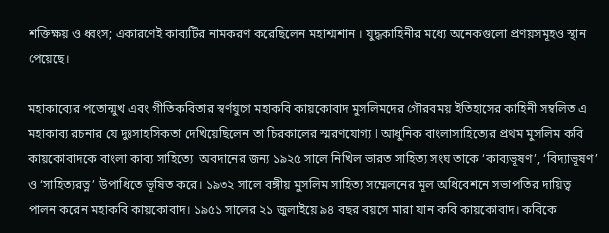শক্তিক্ষয় ও ধ্বংস; একারণেই কাব্যটির নামকরণ করেছিলেন মহাশ্মশান । যুদ্ধকাহিনীর মধ্যে অনেকগুলো প্রণয়সমূহও স্থান পেয়েছে।

মহাকাব্যের পতোন্মুখ এবং গীতিকবিতার স্বর্ণযুগে মহাকবি কায়কোবাদ মুসলিমদের গৌরবময় ইতিহাসের কাহিনী সম্বলিত এ মহাকাব্য রচনার যে দুঃসাহসিকতা দেখিয়েছিলেন তা চিরকালের স্মরণযোগ্য l আধুনিক বাংলাসাহিত্যের প্রথম মুসলিম কবি কায়কোবাদকে বাংলা কাব্য সাহিত্যে  অবদানের জন্য ১৯২৫ সালে নিখিল ভারত সাহিত্য সংঘ তাকে ‘কাব্যভূষণ’, ‘বিদ্যাভূষণ’ ও ‘সাহিত্যরত্ন’ উপাধিতে ভূষিত করে। ১৯৩২ সালে বঙ্গীয় মুসলিম সাহিত্য সম্মেলনের মূল অধিবেশনে সভাপতির দায়িত্ব পালন করেন মহাকবি কায়কোবাদ। ১৯৫১ সালের ২১ জুলাইয়ে ৯৪ বছর বয়সে মারা যান কবি কায়কোবাদ। কবিকে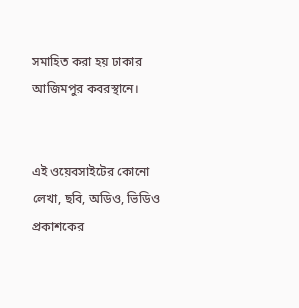সমাহিত করা হয় ঢাকার আজিমপুর কবরস্থানে।


এই ওয়েবসাইটের কোনো লেখা, ছবি, অডিও, ভিডিও প্রকাশকের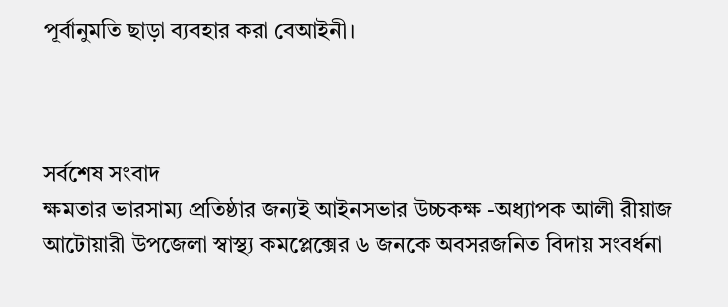পূর্বানুমতি ছাড়া ব্যবহার করা বেআইনী।



সর্বশেষ সংবাদ
ক্ষমতার ভারসাম্য প্রতিষ্ঠার জন্যই আইনসভার উচ্চকক্ষ -অধ্যাপক আলী রীয়াজ
আটোয়ারী উপজেলা স্বাস্থ্য কমপ্লেক্সের ৬ জনকে অবসরজনিত বিদায় সংবর্ধনা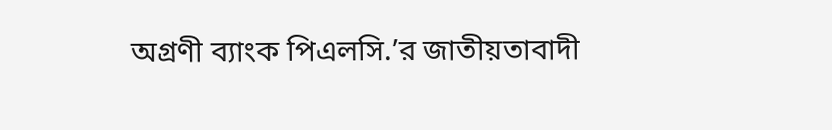অগ্রণী ব্যাংক পিএলসি.’র জাতীয়তাবাদী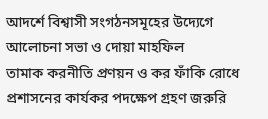আদর্শে বিশ্বাসী সংগঠনসমূহের উদ্যেগে আলোচনা সভা ও দোয়া মাহফিল
তামাক করনীতি প্রণয়ন ও কর ফাঁকি রোধে প্রশাসনের কার্যকর পদক্ষেপ গ্রহণ জরুরি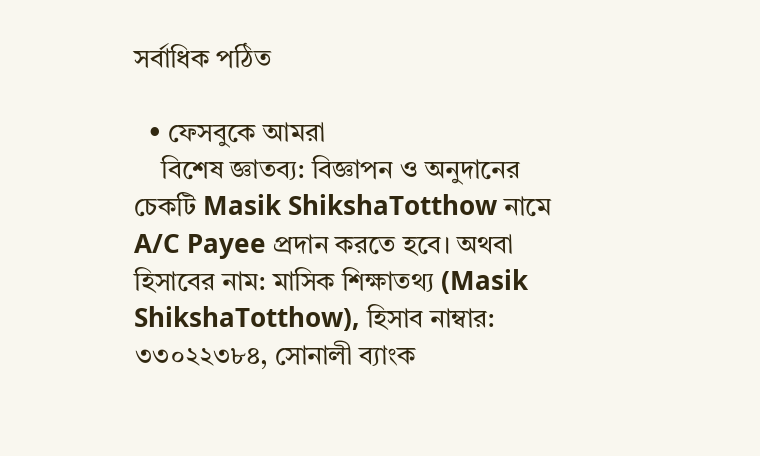সর্বাধিক পঠিত

  • ফেসবুকে আমরা
    বিশেষ জ্ঞাতব্য: বিজ্ঞাপন ও অনুদানের চেকটি Masik ShikshaTotthow নামে A/C Payee প্রদান করতে হবে। অথবা হিসাবের নাম: মাসিক শিক্ষাতথ্য (Masik ShikshaTotthow), হিসাব নাম্বার: ৩৩০২২৩৮৪, সোনালী ব্যাংক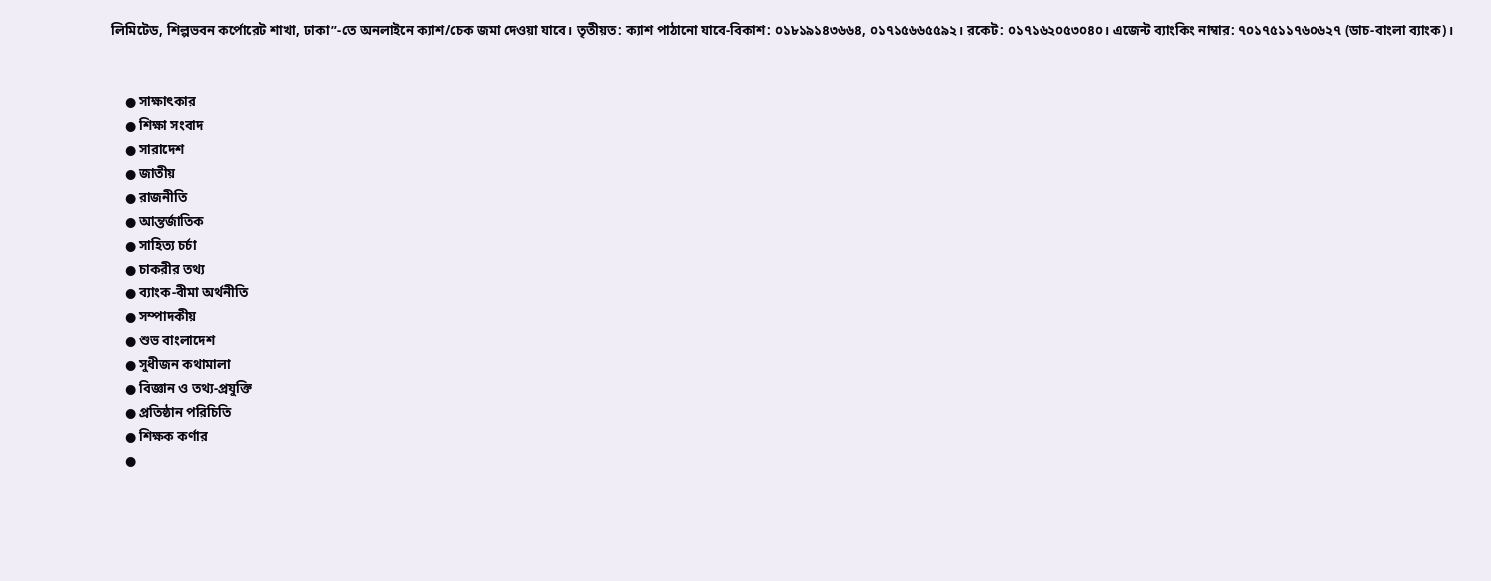লিমিটেড, শিল্পভবন কর্পোরেট শাখা, ঢাকা”-তে অনলাইনে ক্যাশ/চেক জমা দেওয়া যাবে। তৃতীয়ত: ক্যাশ পাঠানো যাবে-বিকাশ: ০১৮১৯১৪৩৬৬৪, ০১৭১৫৬৬৫৫৯২। রকেট: ০১৭১৬২০৫৩০৪০। এজেন্ট ব্যাংকিং নাম্বার: ৭০১৭৫১১৭৬০৬২৭ (ডাচ-বাংলা ব্যাংক)।


    ● সাক্ষাৎকার
    ● শিক্ষা সংবাদ
    ● সারাদেশ
    ● জাতীয়
    ● রাজনীতি
    ● আন্তর্জাতিক
    ● সাহিত্য চর্চা
    ● চাকরীর তথ্য
    ● ব্যাংক-বীমা অর্থনীতি
    ● সম্পাদকীয়
    ● শুভ বাংলাদেশ
    ● সুধীজন কথামালা
    ● বিজ্ঞান ও তথ্য-প্রযুক্তি
    ● প্রতিষ্ঠান পরিচিতি
    ● শিক্ষক কর্ণার
    ●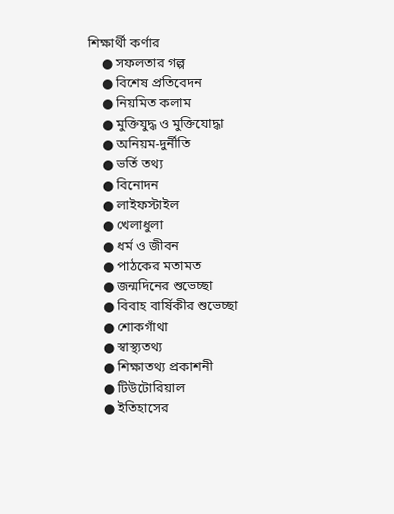শিক্ষার্থী কর্ণার
    ● সফলতার গল্প
    ● বিশেষ প্রতিবেদন
    ● নিয়মিত কলাম
    ● মুক্তিযুদ্ধ ও মুক্তিযোদ্ধা
    ● অনিয়ম-দুর্নীতি
    ● ভর্তি তথ্য
    ● বিনোদন
    ● লাইফস্টাইল
    ● খেলাধুলা
    ● ধর্ম ও জীবন
    ● পাঠকের মতামত
    ● জন্মদিনের শুভেচ্ছা
    ● বিবাহ বার্ষিকীর শুভেচ্ছা
    ● শোকগাঁথা
    ● স্বাস্থ্যতথ্য
    ● শিক্ষাতথ্য প্রকাশনী
    ● টিউটোরিয়াল
    ● ইতিহাসের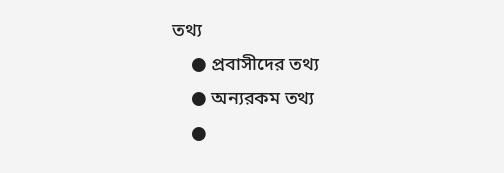তথ্য
    ● প্রবাসীদের তথ্য
    ● অন্যরকম তথ্য
    ●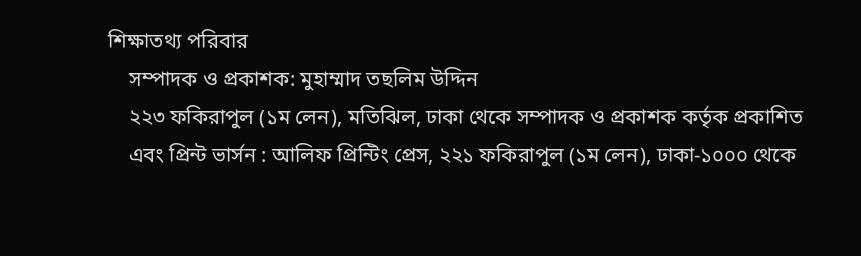শিক্ষাতথ্য পরিবার
    সম্পাদক ও প্রকাশক: মুহাম্মাদ তছলিম উদ্দিন
    ২২৩ ফকিরাপুল (১ম লেন), মতিঝিল, ঢাকা থেকে সম্পাদক ও প্রকাশক কর্তৃক প্রকাশিত
    এবং প্রিন্ট ভার্সন : আলিফ প্রিন্টিং প্রেস, ২২১ ফকিরাপুল (১ম লেন), ঢাকা-১০০০ থেকে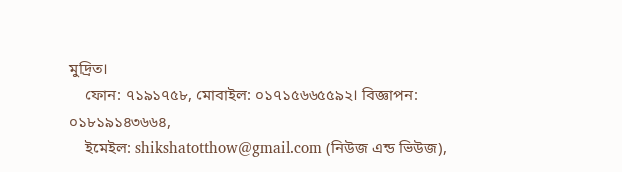মুদ্রিত।
    ফোন: ৭১৯১৭৫৮, মোবাইল: ০১৭১৫৬৬৫৫৯২। বিজ্ঞাপন: ০১৮১৯১৪৩৬৬৪,
    ইমেইল: shikshatotthow@gmail.com (নিউজ এন্ড ভিউজ),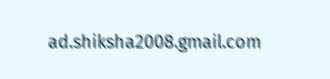ad.shiksha2008.gmail.com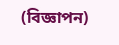(বিজ্ঞাপন)